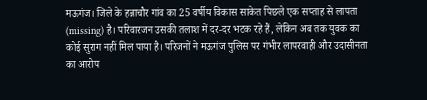मऊगंज। जिले के हन्नाचौर गांव का 25 वर्षीय विकास साकेत पिछले एक सप्ताह से लापता (missing) है। परिवारजन उसकी तलाश में दर-दर भटक रहे हैं, लेकिन अब तक युवक का कोई सुराग नहीं मिल पाया है। परिजनों ने मऊगंज पुलिस पर गंभीर लापरवाही और उदासीनता का आरोप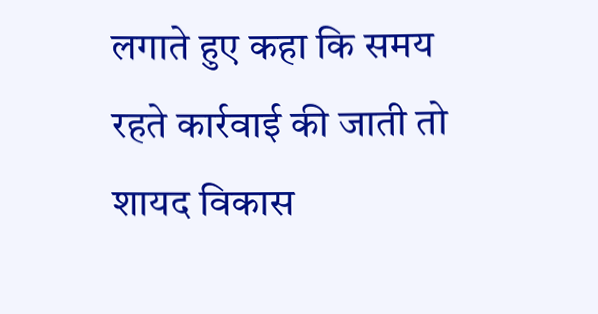लगाते हुए कहा कि समय रहते कार्रवाई की जाती तो शायद विकास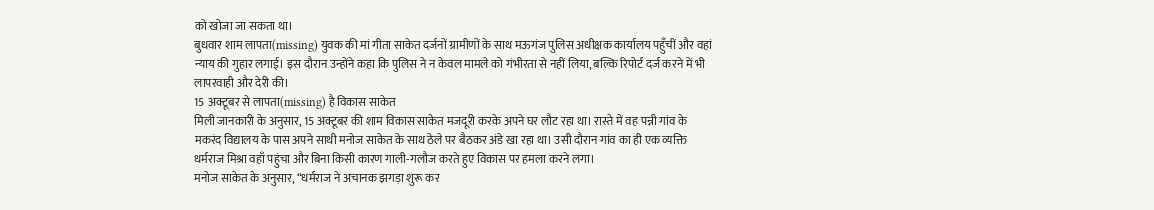को खोजा जा सकता था।
बुधवार शाम लापता(missing) युवक की मां गीता साकेत दर्जनों ग्रामीणों के साथ मऊगंज पुलिस अधीक्षक कार्यालय पहुँचीं और वहां न्याय की गुहार लगाई। इस दौरान उन्होंने कहा कि पुलिस ने न केवल मामले को गंभीरता से नहीं लिया, बल्कि रिपोर्ट दर्ज करने में भी लापरवाही और देरी की।
15 अक्टूबर से लापता(missing) है विकास साकेत
मिली जानकारी के अनुसार, 15 अक्टूबर की शाम विकास साकेत मजदूरी करके अपने घर लौट रहा था। रास्ते में वह पन्नी गांव के मकरंद विद्यालय के पास अपने साथी मनोज साकेत के साथ ठेले पर बैठकर अंडे खा रहा था। उसी दौरान गांव का ही एक व्यक्ति धर्मराज मिश्रा वहाँ पहुंचा और बिना किसी कारण गाली-गलौज करते हुए विकास पर हमला करने लगा।
मनोज साकेत के अनुसार, “धर्मराज ने अचानक झगड़ा शुरू कर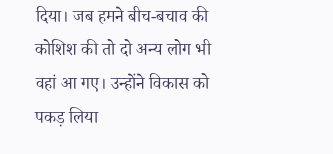दिया। जब हमने बीच-बचाव की कोशिश की तो दो अन्य लोग भी वहां आ गए। उन्होंने विकास को पकड़ लिया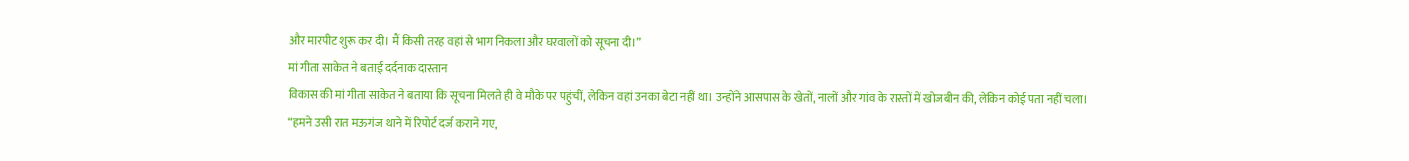और मारपीट शुरू कर दी। मैं किसी तरह वहां से भाग निकला और घरवालों को सूचना दी।”
मां गीता साकेत ने बताई दर्दनाक दास्तान
विकास की मां गीता साकेत ने बताया कि सूचना मिलते ही वे मौके पर पहुंचीं, लेकिन वहां उनका बेटा नहीं था। उन्होंने आसपास के खेतों, नालों और गांव के रास्तों में खोजबीन की, लेकिन कोई पता नहीं चला।
“हमने उसी रात मऊगंज थाने में रिपोर्ट दर्ज कराने गए,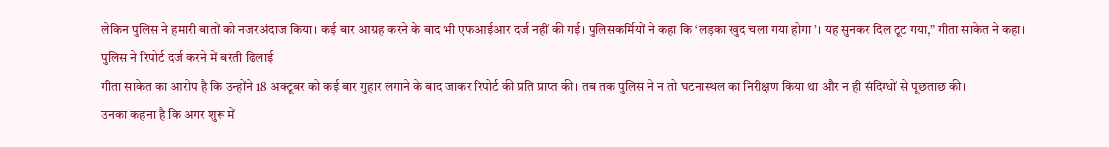लेकिन पुलिस ने हमारी बातों को नजरअंदाज किया। कई बार आग्रह करने के बाद भी एफआईआर दर्ज नहीं की गई। पुलिसकर्मियों ने कहा कि ‘लड़का खुद चला गया होगा’। यह सुनकर दिल टूट गया,” गीता साकेत ने कहा।
पुलिस ने रिपोर्ट दर्ज करने में बरती ढिलाई
गीता साकेत का आरोप है कि उन्होंने 18 अक्टूबर को कई बार गुहार लगाने के बाद जाकर रिपोर्ट की प्रति प्राप्त की। तब तक पुलिस ने न तो घटनास्थल का निरीक्षण किया था और न ही संदिग्धों से पूछताछ की।
उनका कहना है कि अगर शुरू में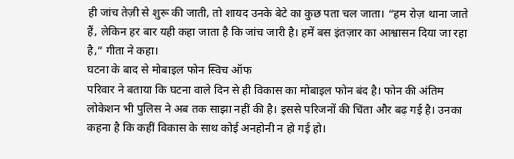ही जांच तेज़ी से शुरू की जाती, तो शायद उनके बेटे का कुछ पता चल जाता। “हम रोज़ थाना जाते हैं, लेकिन हर बार यही कहा जाता है कि जांच जारी है। हमें बस इंतज़ार का आश्वासन दिया जा रहा है,” गीता ने कहा।
घटना के बाद से मोबाइल फोन स्विच ऑफ
परिवार ने बताया कि घटना वाले दिन से ही विकास का मोबाइल फोन बंद है। फोन की अंतिम लोकेशन भी पुलिस ने अब तक साझा नहीं की है। इससे परिजनों की चिंता और बढ़ गई है। उनका कहना है कि कहीं विकास के साथ कोई अनहोनी न हो गई हो।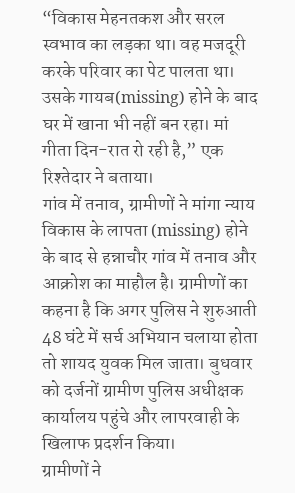“विकास मेहनतकश और सरल स्वभाव का लड़का था। वह मजदूरी करके परिवार का पेट पालता था। उसके गायब(missing) होने के बाद घर में खाना भी नहीं बन रहा। मां गीता दिन-रात रो रही है,” एक रिश्तेदार ने बताया।
गांव में तनाव, ग्रामीणों ने मांगा न्याय
विकास के लापता (missing) होने के बाद से हन्नाचौर गांव में तनाव और आक्रोश का माहौल है। ग्रामीणों का कहना है कि अगर पुलिस ने शुरुआती 48 घंटे में सर्च अभियान चलाया होता तो शायद युवक मिल जाता। बुधवार को दर्जनों ग्रामीण पुलिस अधीक्षक कार्यालय पहुंचे और लापरवाही के खिलाफ प्रदर्शन किया।
ग्रामीणों ने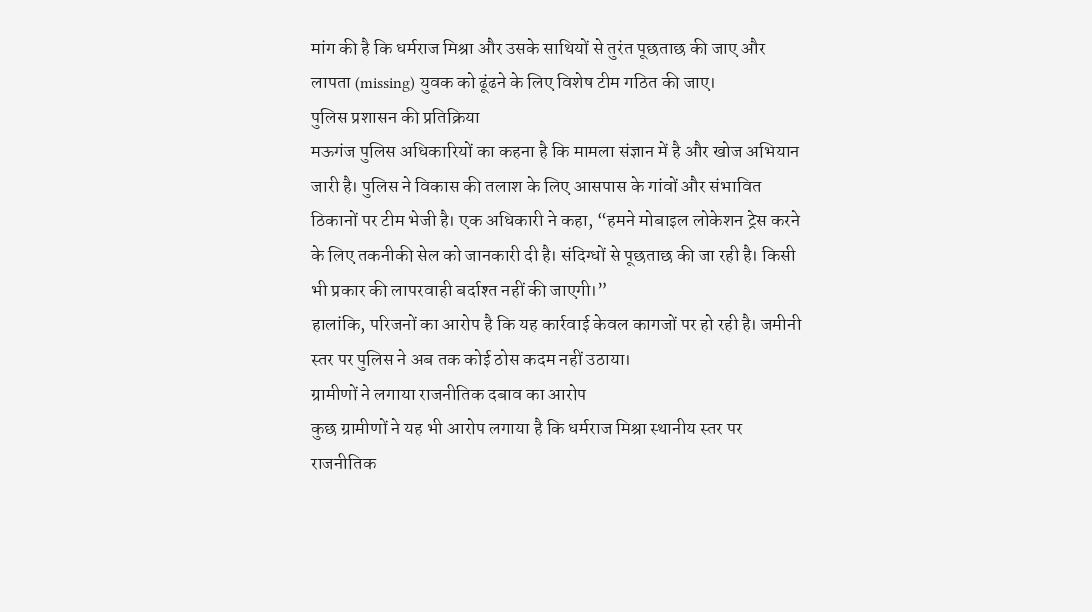मांग की है कि धर्मराज मिश्रा और उसके साथियों से तुरंत पूछताछ की जाए और लापता (missing) युवक को ढूंढने के लिए विशेष टीम गठित की जाए।
पुलिस प्रशासन की प्रतिक्रिया
मऊगंज पुलिस अधिकारियों का कहना है कि मामला संज्ञान में है और खोज अभियान जारी है। पुलिस ने विकास की तलाश के लिए आसपास के गांवों और संभावित ठिकानों पर टीम भेजी है। एक अधिकारी ने कहा, “हमने मोबाइल लोकेशन ट्रेस करने के लिए तकनीकी सेल को जानकारी दी है। संदिग्धों से पूछताछ की जा रही है। किसी भी प्रकार की लापरवाही बर्दाश्त नहीं की जाएगी।”
हालांकि, परिजनों का आरोप है कि यह कार्रवाई केवल कागजों पर हो रही है। जमीनी स्तर पर पुलिस ने अब तक कोई ठोस कदम नहीं उठाया।
ग्रामीणों ने लगाया राजनीतिक दबाव का आरोप
कुछ ग्रामीणों ने यह भी आरोप लगाया है कि धर्मराज मिश्रा स्थानीय स्तर पर राजनीतिक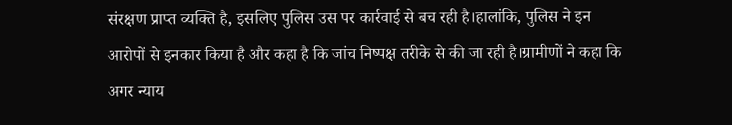संरक्षण प्राप्त व्यक्ति है, इसलिए पुलिस उस पर कार्रवाई से बच रही है।हालांकि, पुलिस ने इन आरोपों से इनकार किया है और कहा है कि जांच निष्पक्ष तरीके से की जा रही है।ग्रामीणों ने कहा कि अगर न्याय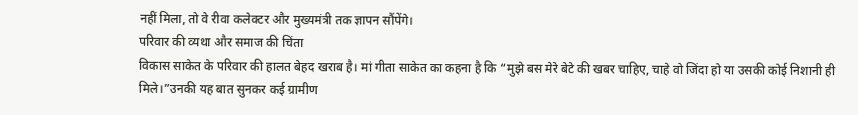नहीं मिला, तो वे रीवा कलेक्टर और मुख्यमंत्री तक ज्ञापन सौंपेंगे।
परिवार की व्यथा और समाज की चिंता
विकास साकेत के परिवार की हालत बेहद खराब है। मां गीता साकेत का कहना है कि “मुझे बस मेरे बेटे की खबर चाहिए, चाहे वो जिंदा हो या उसकी कोई निशानी ही मिले।”उनकी यह बात सुनकर कई ग्रामीण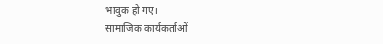भावुक हो गए।
सामाजिक कार्यकर्ताओं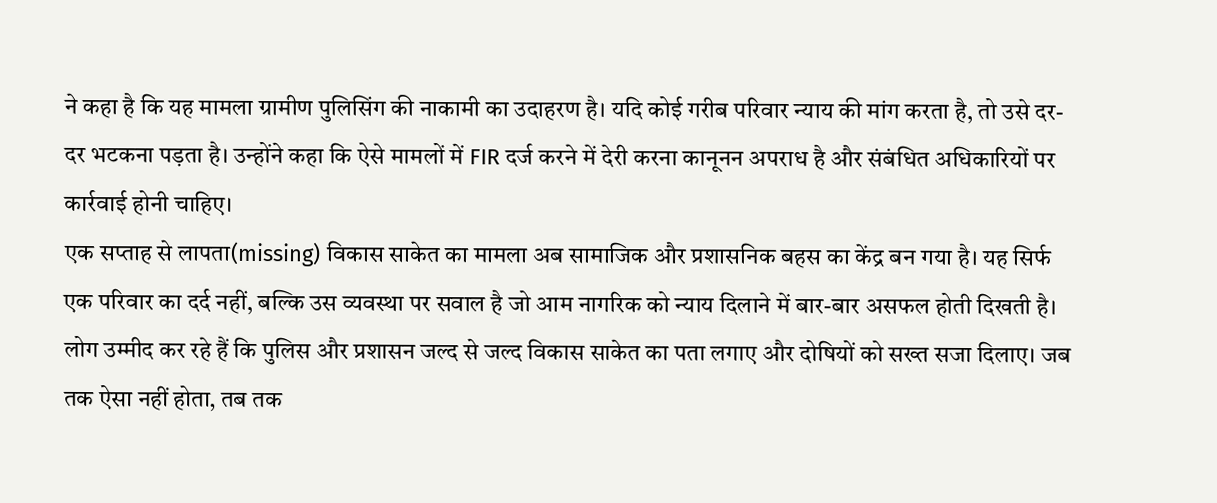ने कहा है कि यह मामला ग्रामीण पुलिसिंग की नाकामी का उदाहरण है। यदि कोई गरीब परिवार न्याय की मांग करता है, तो उसे दर-दर भटकना पड़ता है। उन्होंने कहा कि ऐसे मामलों में FIR दर्ज करने में देरी करना कानूनन अपराध है और संबंधित अधिकारियों पर कार्रवाई होनी चाहिए।
एक सप्ताह से लापता(missing) विकास साकेत का मामला अब सामाजिक और प्रशासनिक बहस का केंद्र बन गया है। यह सिर्फ एक परिवार का दर्द नहीं, बल्कि उस व्यवस्था पर सवाल है जो आम नागरिक को न्याय दिलाने में बार-बार असफल होती दिखती है।
लोग उम्मीद कर रहे हैं कि पुलिस और प्रशासन जल्द से जल्द विकास साकेत का पता लगाए और दोषियों को सख्त सजा दिलाए। जब तक ऐसा नहीं होता, तब तक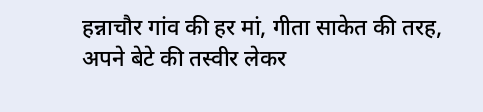हन्नाचौर गांव की हर मां, गीता साकेत की तरह, अपने बेटे की तस्वीर लेकर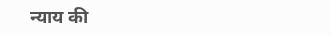न्याय की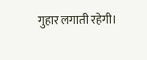गुहार लगाती रहेगी।